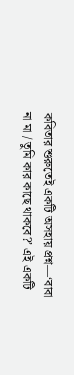কবিতার শুরুতেই একটি অসহায় প্রশ্ন—‘বাবা না মা / তুমি কার কাছে থাকবে?’ এই একটি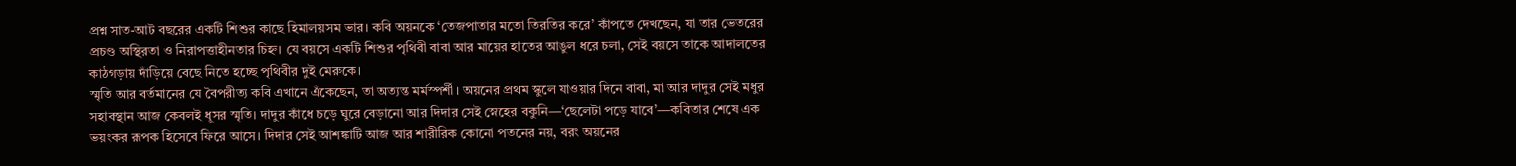প্রশ্ন সাত-আট বছরের একটি শিশুর কাছে হিমালয়সম ভার। কবি অয়নকে ‘তেজপাতার মতো তিরতির করে’ কাঁপতে দেখছেন, যা তার ভেতরের প্রচণ্ড অস্থিরতা ও নিরাপত্তাহীনতার চিহ্ন। যে বয়সে একটি শিশুর পৃথিবী বাবা আর মায়ের হাতের আঙুল ধরে চলা, সেই বয়সে তাকে আদালতের কাঠগড়ায় দাঁড়িয়ে বেছে নিতে হচ্ছে পৃথিবীর দুই মেরুকে।
স্মৃতি আর বর্তমানের যে বৈপরীত্য কবি এখানে এঁকেছেন, তা অত্যন্ত মর্মস্পর্শী। অয়নের প্রথম স্কুলে যাওয়ার দিনে বাবা, মা আর দাদুর সেই মধুর সহাবস্থান আজ কেবলই ধূসর স্মৃতি। দাদুর কাঁধে চড়ে ঘুরে বেড়ানো আর দিদার সেই স্নেহের বকুনি—‘ছেলেটা পড়ে যাবে’—কবিতার শেষে এক ভয়ংকর রূপক হিসেবে ফিরে আসে। দিদার সেই আশঙ্কাটি আজ আর শারীরিক কোনো পতনের নয়, বরং অয়নের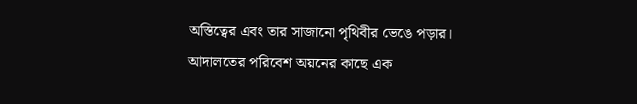অস্তিত্বের এবং তার সাজানো পৃথিবীর ভেঙে পড়ার।
আদালতের পরিবেশ অয়নের কাছে এক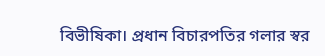বিভীষিকা। প্রধান বিচারপতির গলার স্বর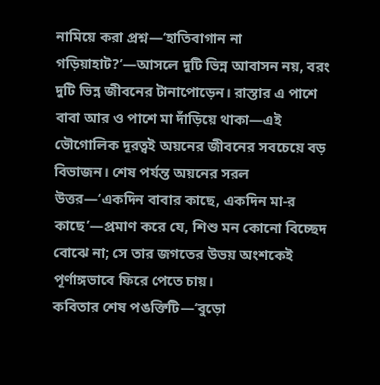নামিয়ে করা প্রশ্ন—‘হাতিবাগান না গড়িয়াহাট?’—আসলে দুটি ভিন্ন আবাসন নয়, বরং দুটি ভিন্ন জীবনের টানাপোড়েন। রাস্তার এ পাশে বাবা আর ও পাশে মা দাঁড়িয়ে থাকা—এই ভৌগোলিক দূরত্বই অয়নের জীবনের সবচেয়ে বড় বিভাজন। শেষ পর্যন্ত অয়নের সরল উত্তর—‘একদিন বাবার কাছে, একদিন মা-র কাছে’—প্রমাণ করে যে, শিশু মন কোনো বিচ্ছেদ বোঝে না; সে তার জগতের উভয় অংশকেই পূর্ণাঙ্গভাবে ফিরে পেতে চায়।
কবিতার শেষ পঙক্তিটি—‘বুড়ো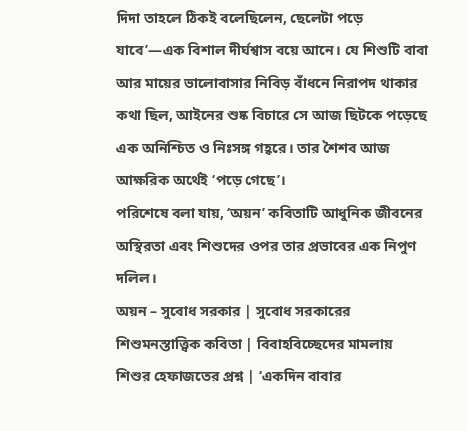দিদা তাহলে ঠিকই বলেছিলেন, ছেলেটা পড়ে যাবে’—এক বিশাল দীর্ঘশ্বাস বয়ে আনে। যে শিশুটি বাবা আর মায়ের ভালোবাসার নিবিড় বাঁধনে নিরাপদ থাকার কথা ছিল, আইনের শুষ্ক বিচারে সে আজ ছিটকে পড়েছে এক অনিশ্চিত ও নিঃসঙ্গ গহ্বরে। তার শৈশব আজ আক্ষরিক অর্থেই ‘পড়ে গেছে’।
পরিশেষে বলা যায়, ‘অয়ন’ কবিতাটি আধুনিক জীবনের অস্থিরতা এবং শিশুদের ওপর তার প্রভাবের এক নিপুণ দলিল।
অয়ন – সুবোধ সরকার | সুবোধ সরকারের শিশুমনস্তাত্ত্বিক কবিতা | বিবাহবিচ্ছেদের মামলায় শিশুর হেফাজতের প্রশ্ন | ‘একদিন বাবার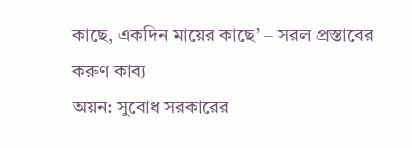কাছে, একদিন মায়ের কাছে’ – সরল প্রস্তাবের করুণ কাব্য
অয়ন: সুবোধ সরকারের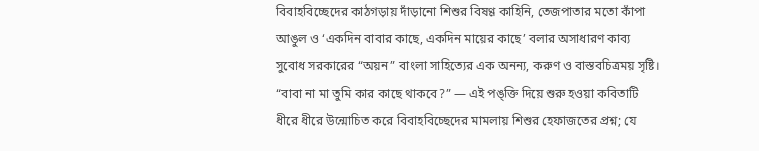বিবাহবিচ্ছেদের কাঠগড়ায় দাঁড়ানো শিশুর বিষণ্ণ কাহিনি, তেজপাতার মতো কাঁপা আঙুল ও ‘একদিন বাবার কাছে, একদিন মায়ের কাছে’ বলার অসাধারণ কাব্য
সুবোধ সরকারের “অয়ন” বাংলা সাহিত্যের এক অনন্য, করুণ ও বাস্তবচিত্রময় সৃষ্টি। “বাবা না মা তুমি কার কাছে থাকবে?” — এই পঙ্ক্তি দিয়ে শুরু হওয়া কবিতাটি ধীরে ধীরে উন্মোচিত করে বিবাহবিচ্ছেদের মামলায় শিশুর হেফাজতের প্রশ্ন; যে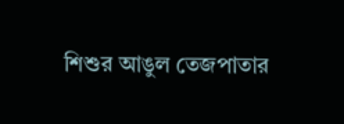শিশুর আঙুল তেজপাতার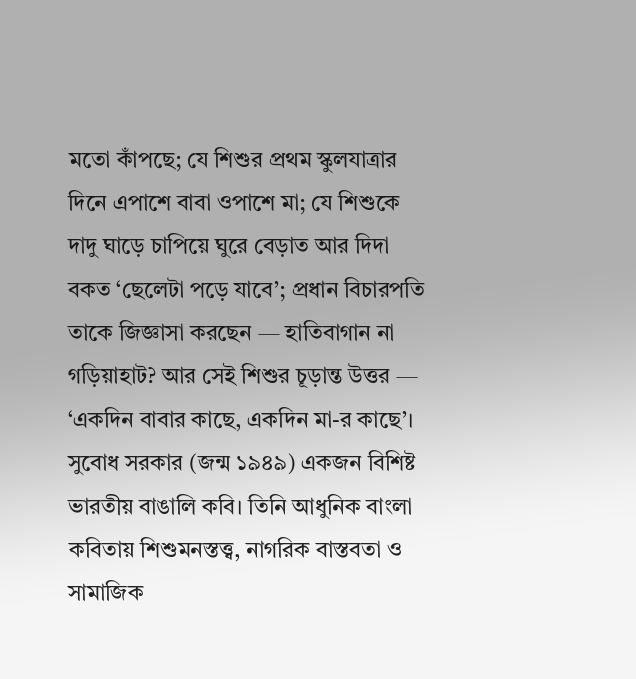মতো কাঁপছে; যে শিশুর প্রথম স্কুলযাত্রার দিনে এপাশে বাবা ওপাশে মা; যে শিশুকে দাদু ঘাড়ে চাপিয়ে ঘুরে বেড়াত আর দিদা বকত ‘ছেলেটা পড়ে যাবে’; প্রধান বিচারপতি তাকে জিজ্ঞাসা করছেন — হাতিবাগান না গড়িয়াহাট? আর সেই শিশুর চূড়ান্ত উত্তর — ‘একদিন বাবার কাছে, একদিন মা-র কাছে’। সুবোধ সরকার (জন্ম ১৯৪৯) একজন বিশিষ্ট ভারতীয় বাঙালি কবি। তিনি আধুনিক বাংলা কবিতায় শিশুমনস্তত্ত্ব, নাগরিক বাস্তবতা ও সামাজিক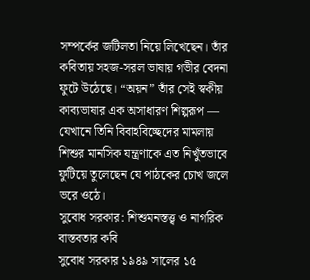সম্পর্কের জটিলতা নিয়ে লিখেছেন। তাঁর কবিতায় সহজ-সরল ভাষায় গভীর বেদনা ফুটে উঠেছে। “অয়ন” তাঁর সেই স্বকীয় কাব্যভাষার এক অসাধারণ শিল্পরূপ — যেখানে তিনি বিবাহবিচ্ছেদের মামলায় শিশুর মানসিক যন্ত্রণাকে এত নিখুঁতভাবে ফুটিয়ে তুলেছেন যে পাঠকের চোখ জলে ভরে ওঠে।
সুবোধ সরকার: শিশুমনস্তত্ত্ব ও নাগরিক বাস্তবতার কবি
সুবোধ সরকার ১৯৪৯ সালের ১৫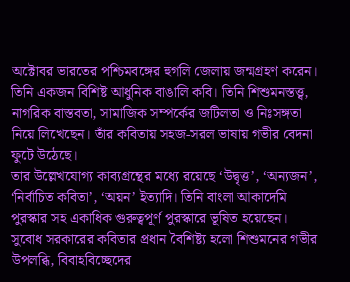অক্টোবর ভারতের পশ্চিমবঙ্গের হুগলি জেলায় জন্মগ্রহণ করেন। তিনি একজন বিশিষ্ট আধুনিক বাঙালি কবি। তিনি শিশুমনস্তত্ত্ব, নাগরিক বাস্তবতা, সামাজিক সম্পর্কের জটিলতা ও নিঃসঙ্গতা নিয়ে লিখেছেন। তাঁর কবিতায় সহজ-সরল ভাষায় গভীর বেদনা ফুটে উঠেছে।
তার উল্লেখযোগ্য কাব্যগ্রন্থের মধ্যে রয়েছে ‘উদ্বৃত্ত’, ‘অন্যজন’, ‘নির্বাচিত কবিতা’, ‘অয়ন’ ইত্যাদি। তিনি বাংলা আকাদেমি পুরস্কার সহ একাধিক গুরুত্বপূর্ণ পুরস্কারে ভূষিত হয়েছেন।
সুবোধ সরকারের কবিতার প্রধান বৈশিষ্ট্য হলো শিশুমনের গভীর উপলব্ধি, বিবাহবিচ্ছেদের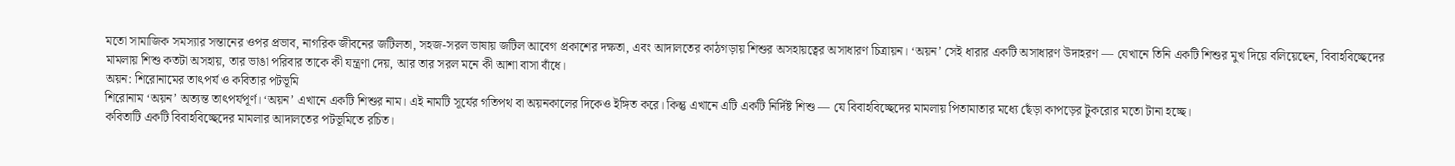মতো সামাজিক সমস্যার সন্তানের ওপর প্রভাব, নাগরিক জীবনের জটিলতা, সহজ-সরল ভাষায় জটিল আবেগ প্রকাশের দক্ষতা, এবং আদালতের কাঠগড়ায় শিশুর অসহায়ত্বের অসাধারণ চিত্রায়ন। ‘অয়ন’ সেই ধারার একটি অসাধারণ উদাহরণ — যেখানে তিনি একটি শিশুর মুখ দিয়ে বলিয়েছেন, বিবাহবিচ্ছেদের মামলায় শিশু কতটা অসহায়, তার ভাঙা পরিবার তাকে কী যন্ত্রণা দেয়, আর তার সরল মনে কী আশা বাসা বাঁধে।
অয়ন: শিরোনামের তাৎপর্য ও কবিতার পটভূমি
শিরোনাম ‘অয়ন’ অত্যন্ত তাৎপর্যপূর্ণ। ‘অয়ন’ এখানে একটি শিশুর নাম। এই নামটি সূর্যের গতিপথ বা অয়নকালের দিকেও ইঙ্গিত করে। কিন্তু এখানে এটি একটি নির্দিষ্ট শিশু — যে বিবাহবিচ্ছেদের মামলায় পিতামাতার মধ্যে ছেঁড়া কাপড়ের টুকরোর মতো টানা হচ্ছে।
কবিতাটি একটি বিবাহবিচ্ছেদের মামলার আদালতের পটভূমিতে রচিত।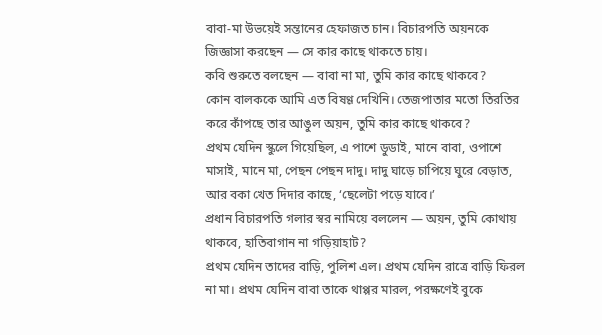বাবা-মা উভয়েই সন্তানের হেফাজত চান। বিচারপতি অয়নকে জিজ্ঞাসা করছেন — সে কার কাছে থাকতে চায়।
কবি শুরুতে বলছেন — বাবা না মা, তুমি কার কাছে থাকবে?
কোন বালককে আমি এত বিষণ্ণ দেখিনি। তেজপাতার মতো তিরতির করে কাঁপছে তার আঙুল অয়ন, তুমি কার কাছে থাকবে?
প্রথম যেদিন স্কুলে গিয়েছিল, এ পাশে ডুডাই, মানে বাবা, ওপাশে মাসাই, মানে মা, পেছন পেছন দাদু। দাদু ঘাড়ে চাপিয়ে ঘুরে বেড়াত, আর বকা খেত দিদার কাছে, ‘ছেলেটা পড়ে যাবে।’
প্রধান বিচারপতি গলার স্বর নামিয়ে বললেন — অয়ন, তুমি কোথায় থাকবে, হাতিবাগান না গড়িয়াহাট?
প্রথম যেদিন তাদের বাড়ি, পুলিশ এল। প্রথম যেদিন রাত্রে বাড়ি ফিরল না মা। প্রথম যেদিন বাবা তাকে থাপ্পর মারল, পরক্ষণেই বুকে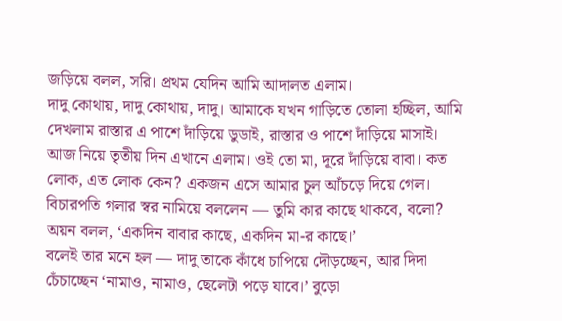জড়িয়ে বলল, সরি। প্রথম যেদিন আমি আদালত এলাম।
দাদু কোথায়, দাদু কোথায়, দাদু। আমাকে যখন গাড়িতে তোলা হচ্ছিল, আমি দেখলাম রাস্তার এ পাশে দাঁড়িয়ে ডুডাই, রাস্তার ও পাশে দাঁড়িয়ে মাসাই।
আজ নিয়ে তৃতীয় দিন এখানে এলাম। ওই তো মা, দূরে দাঁড়িয়ে বাবা। কত লোক, এত লোক কেন? একজন এসে আমার চুল আঁচড়ে দিয়ে গেল। বিচারপতি গলার স্বর নামিয়ে বললেন — তুমি কার কাছে থাকবে, বলো? অয়ন বলল, ‘একদিন বাবার কাছে, একদিন মা-র কাছে।’
বলেই তার মনে হল — দাদু তাকে কাঁধে চাপিয়ে দৌড়চ্ছেন, আর দিদা চেঁচাচ্ছেন ‘নামাও, নামাও, ছেলেটা পড়ে যাবে।’ বুড়ো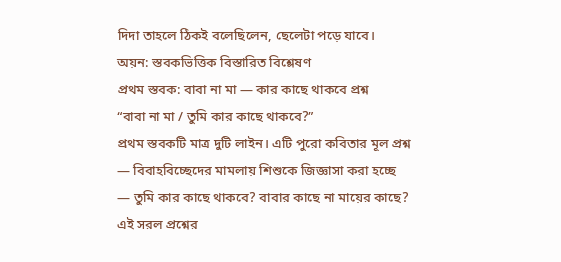দিদা তাহলে ঠিকই বলেছিলেন, ছেলেটা পড়ে যাবে।
অয়ন: স্তবকভিত্তিক বিস্তারিত বিশ্লেষণ
প্রথম স্তবক: বাবা না মা — কার কাছে থাকবে প্রশ্ন
“বাবা না মা / তুমি কার কাছে থাকবে?”
প্রথম স্তবকটি মাত্র দুটি লাইন। এটি পুরো কবিতার মূল প্রশ্ন — বিবাহবিচ্ছেদের মামলায় শিশুকে জিজ্ঞাসা করা হচ্ছে — তুমি কার কাছে থাকবে? বাবার কাছে না মায়ের কাছে? এই সরল প্রশ্নের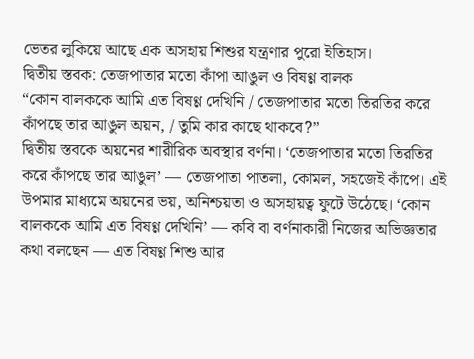ভেতর লুকিয়ে আছে এক অসহায় শিশুর যন্ত্রণার পুরো ইতিহাস।
দ্বিতীয় স্তবক: তেজপাতার মতো কাঁপা আঙুল ও বিষণ্ণ বালক
“কোন বালককে আমি এত বিষণ্ণ দেখিনি / তেজপাতার মতো তিরতির করে কাঁপছে তার আঙুল অয়ন, / তুমি কার কাছে থাকবে?”
দ্বিতীয় স্তবকে অয়নের শারীরিক অবস্থার বর্ণনা। ‘তেজপাতার মতো তিরতির করে কাঁপছে তার আঙুল’ — তেজপাতা পাতলা, কোমল, সহজেই কাঁপে। এই উপমার মাধ্যমে অয়নের ভয়, অনিশ্চয়তা ও অসহায়ত্ব ফুটে উঠেছে। ‘কোন বালককে আমি এত বিষণ্ণ দেখিনি’ — কবি বা বর্ণনাকারী নিজের অভিজ্ঞতার কথা বলছেন — এত বিষণ্ণ শিশু আর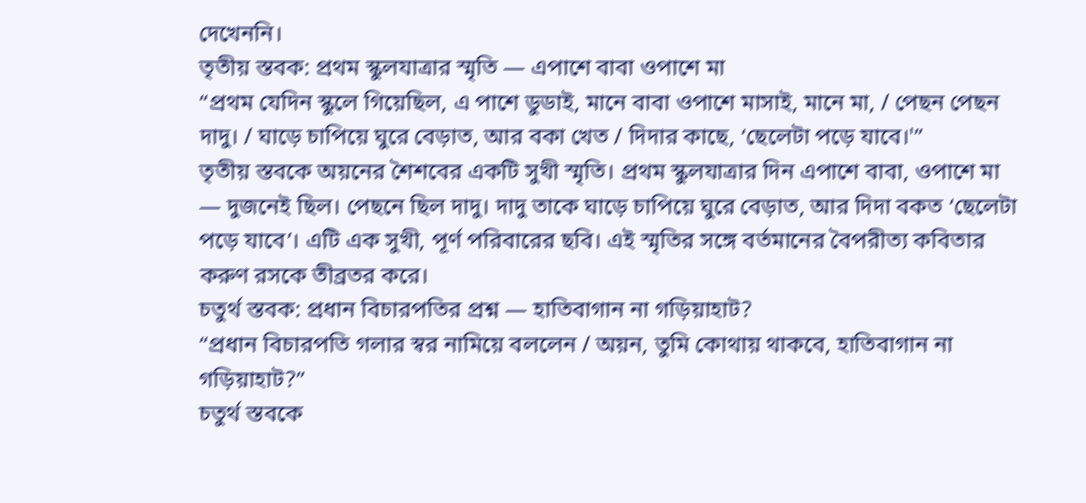দেখেননি।
তৃতীয় স্তবক: প্রথম স্কুলযাত্রার স্মৃতি — এপাশে বাবা ওপাশে মা
“প্রথম যেদিন স্কুলে গিয়েছিল, এ পাশে ডুডাই, মানে বাবা ওপাশে মাসাই, মানে মা, / পেছন পেছন দাদু। / ঘাড়ে চাপিয়ে ঘুরে বেড়াত, আর বকা খেত / দিদার কাছে, ‘ছেলেটা পড়ে যাবে।'”
তৃতীয় স্তবকে অয়নের শৈশবের একটি সুখী স্মৃতি। প্রথম স্কুলযাত্রার দিন এপাশে বাবা, ওপাশে মা — দুজনেই ছিল। পেছনে ছিল দাদু। দাদু তাকে ঘাড়ে চাপিয়ে ঘুরে বেড়াত, আর দিদা বকত ‘ছেলেটা পড়ে যাবে’। এটি এক সুখী, পূর্ণ পরিবারের ছবি। এই স্মৃতির সঙ্গে বর্তমানের বৈপরীত্য কবিতার করুণ রসকে তীব্রতর করে।
চতুর্থ স্তবক: প্রধান বিচারপতির প্রশ্ন — হাতিবাগান না গড়িয়াহাট?
“প্রধান বিচারপতি গলার স্বর নামিয়ে বললেন / অয়ন, তুমি কোথায় থাকবে, হাতিবাগান না গড়িয়াহাট?”
চতুর্থ স্তবকে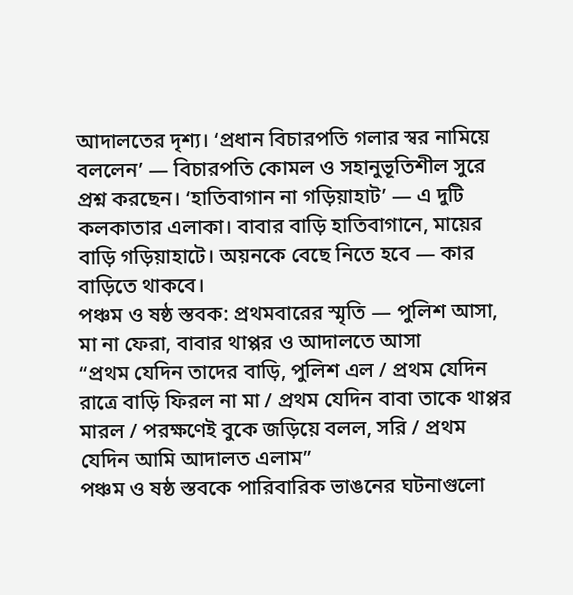আদালতের দৃশ্য। ‘প্রধান বিচারপতি গলার স্বর নামিয়ে বললেন’ — বিচারপতি কোমল ও সহানুভূতিশীল সুরে প্রশ্ন করছেন। ‘হাতিবাগান না গড়িয়াহাট’ — এ দুটি কলকাতার এলাকা। বাবার বাড়ি হাতিবাগানে, মায়ের বাড়ি গড়িয়াহাটে। অয়নকে বেছে নিতে হবে — কার বাড়িতে থাকবে।
পঞ্চম ও ষষ্ঠ স্তবক: প্রথমবারের স্মৃতি — পুলিশ আসা, মা না ফেরা, বাবার থাপ্পর ও আদালতে আসা
“প্রথম যেদিন তাদের বাড়ি, পুলিশ এল / প্রথম যেদিন রাত্রে বাড়ি ফিরল না মা / প্রথম যেদিন বাবা তাকে থাপ্পর মারল / পরক্ষণেই বুকে জড়িয়ে বলল, সরি / প্রথম যেদিন আমি আদালত এলাম”
পঞ্চম ও ষষ্ঠ স্তবকে পারিবারিক ভাঙনের ঘটনাগুলো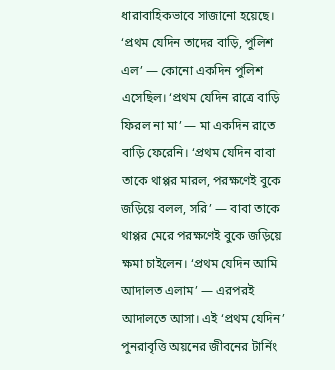ধারাবাহিকভাবে সাজানো হয়েছে। ‘প্রথম যেদিন তাদের বাড়ি, পুলিশ এল’ — কোনো একদিন পুলিশ এসেছিল। ‘প্রথম যেদিন রাত্রে বাড়ি ফিরল না মা’ — মা একদিন রাতে বাড়ি ফেরেনি। ‘প্রথম যেদিন বাবা তাকে থাপ্পর মারল, পরক্ষণেই বুকে জড়িয়ে বলল, সরি’ — বাবা তাকে থাপ্পর মেরে পরক্ষণেই বুকে জড়িয়ে ক্ষমা চাইলেন। ‘প্রথম যেদিন আমি আদালত এলাম’ — এরপরই আদালতে আসা। এই ‘প্রথম যেদিন’ পুনরাবৃত্তি অয়নের জীবনের টার্নিং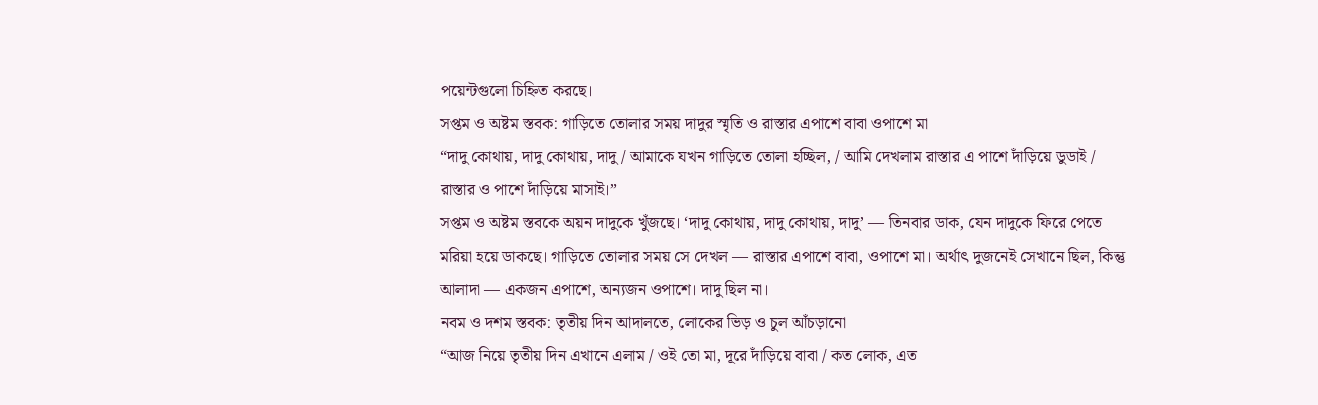পয়েন্টগুলো চিহ্নিত করছে।
সপ্তম ও অষ্টম স্তবক: গাড়িতে তোলার সময় দাদুর স্মৃতি ও রাস্তার এপাশে বাবা ওপাশে মা
“দাদু কোথায়, দাদু কোথায়, দাদু / আমাকে যখন গাড়িতে তোলা হচ্ছিল, / আমি দেখলাম রাস্তার এ পাশে দাঁড়িয়ে ডুডাই / রাস্তার ও পাশে দাঁড়িয়ে মাসাই।”
সপ্তম ও অষ্টম স্তবকে অয়ন দাদুকে খুঁজছে। ‘দাদু কোথায়, দাদু কোথায়, দাদু’ — তিনবার ডাক, যেন দাদুকে ফিরে পেতে মরিয়া হয়ে ডাকছে। গাড়িতে তোলার সময় সে দেখল — রাস্তার এপাশে বাবা, ওপাশে মা। অর্থাৎ দুজনেই সেখানে ছিল, কিন্তু আলাদা — একজন এপাশে, অন্যজন ওপাশে। দাদু ছিল না।
নবম ও দশম স্তবক: তৃতীয় দিন আদালতে, লোকের ভিড় ও চুল আঁচড়ানো
“আজ নিয়ে তৃতীয় দিন এখানে এলাম / ওই তো মা, দূরে দাঁড়িয়ে বাবা / কত লোক, এত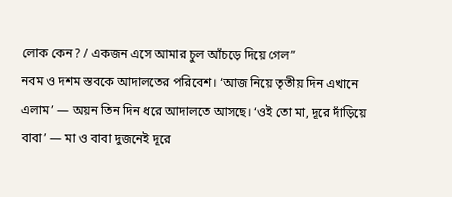লোক কেন? / একজন এসে আমার চুল আঁচড়ে দিয়ে গেল”
নবম ও দশম স্তবকে আদালতের পরিবেশ। ‘আজ নিয়ে তৃতীয় দিন এখানে এলাম’ — অয়ন তিন দিন ধরে আদালতে আসছে। ‘ওই তো মা, দূরে দাঁড়িয়ে বাবা’ — মা ও বাবা দুজনেই দূরে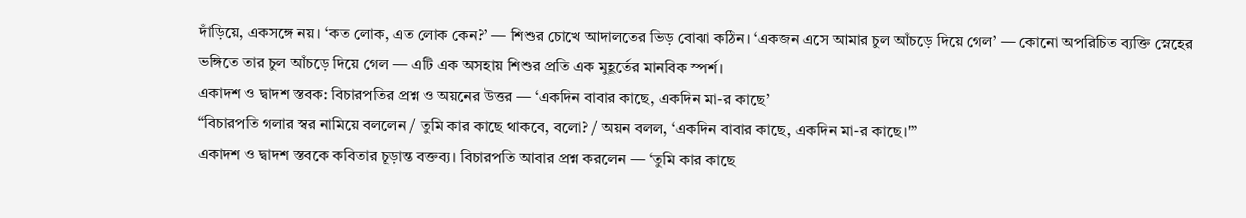দাঁড়িয়ে, একসঙ্গে নয়। ‘কত লোক, এত লোক কেন?’ — শিশুর চোখে আদালতের ভিড় বোঝা কঠিন। ‘একজন এসে আমার চুল আঁচড়ে দিয়ে গেল’ — কোনো অপরিচিত ব্যক্তি স্নেহের ভঙ্গিতে তার চুল আঁচড়ে দিয়ে গেল — এটি এক অসহায় শিশুর প্রতি এক মুহূর্তের মানবিক স্পর্শ।
একাদশ ও দ্বাদশ স্তবক: বিচারপতির প্রশ্ন ও অয়নের উত্তর — ‘একদিন বাবার কাছে, একদিন মা-র কাছে’
“বিচারপতি গলার স্বর নামিয়ে বললেন / তুমি কার কাছে থাকবে, বলো? / অয়ন বলল, ‘একদিন বাবার কাছে, একদিন মা-র কাছে।'”
একাদশ ও দ্বাদশ স্তবকে কবিতার চূড়ান্ত বক্তব্য। বিচারপতি আবার প্রশ্ন করলেন — ‘তুমি কার কাছে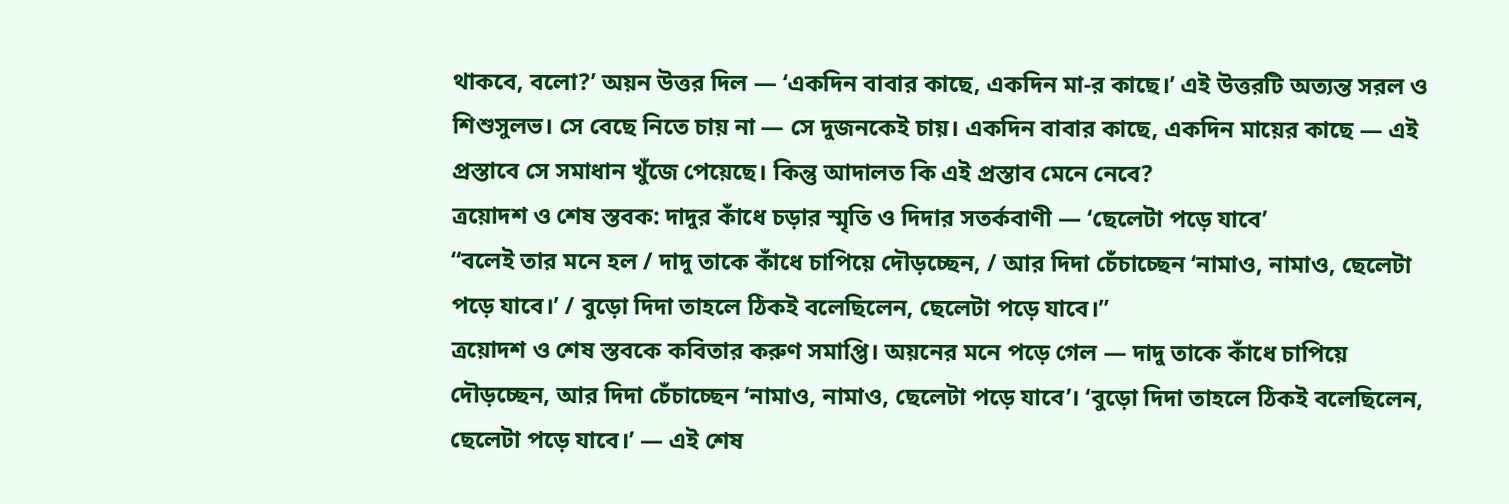থাকবে, বলো?’ অয়ন উত্তর দিল — ‘একদিন বাবার কাছে, একদিন মা-র কাছে।’ এই উত্তরটি অত্যন্ত সরল ও শিশুসুলভ। সে বেছে নিতে চায় না — সে দুজনকেই চায়। একদিন বাবার কাছে, একদিন মায়ের কাছে — এই প্রস্তাবে সে সমাধান খুঁজে পেয়েছে। কিন্তু আদালত কি এই প্রস্তাব মেনে নেবে?
ত্রয়োদশ ও শেষ স্তবক: দাদুর কাঁধে চড়ার স্মৃতি ও দিদার সতর্কবাণী — ‘ছেলেটা পড়ে যাবে’
“বলেই তার মনে হল / দাদু তাকে কাঁধে চাপিয়ে দৌড়চ্ছেন, / আর দিদা চেঁচাচ্ছেন ‘নামাও, নামাও, ছেলেটা পড়ে যাবে।’ / বুড়ো দিদা তাহলে ঠিকই বলেছিলেন, ছেলেটা পড়ে যাবে।”
ত্রয়োদশ ও শেষ স্তবকে কবিতার করুণ সমাপ্তি। অয়নের মনে পড়ে গেল — দাদু তাকে কাঁধে চাপিয়ে দৌড়চ্ছেন, আর দিদা চেঁচাচ্ছেন ‘নামাও, নামাও, ছেলেটা পড়ে যাবে’। ‘বুড়ো দিদা তাহলে ঠিকই বলেছিলেন, ছেলেটা পড়ে যাবে।’ — এই শেষ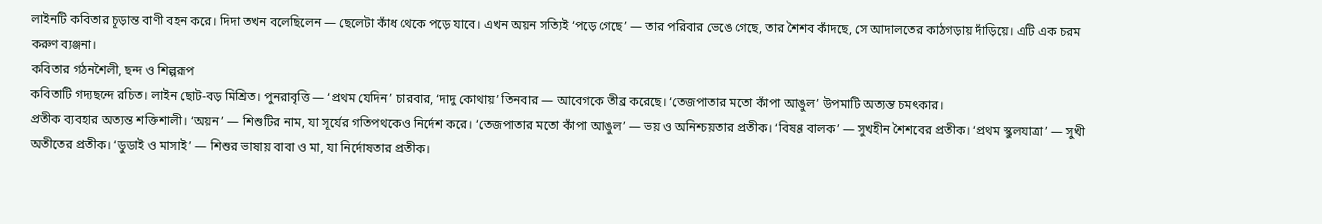লাইনটি কবিতার চূড়ান্ত বাণী বহন করে। দিদা তখন বলেছিলেন — ছেলেটা কাঁধ থেকে পড়ে যাবে। এখন অয়ন সত্যিই ‘পড়ে গেছে’ — তার পরিবার ভেঙে গেছে, তার শৈশব কাঁদছে, সে আদালতের কাঠগড়ায় দাঁড়িয়ে। এটি এক চরম করুণ ব্যঞ্জনা।
কবিতার গঠনশৈলী, ছন্দ ও শিল্পরূপ
কবিতাটি গদ্যছন্দে রচিত। লাইন ছোট-বড় মিশ্রিত। পুনরাবৃত্তি — ‘প্রথম যেদিন’ চারবার, ‘দাদু কোথায়’ তিনবার — আবেগকে তীব্র করেছে। ‘তেজপাতার মতো কাঁপা আঙুল’ উপমাটি অত্যন্ত চমৎকার।
প্রতীক ব্যবহার অত্যন্ত শক্তিশালী। ‘অয়ন’ — শিশুটির নাম, যা সূর্যের গতিপথকেও নির্দেশ করে। ‘তেজপাতার মতো কাঁপা আঙুল’ — ভয় ও অনিশ্চয়তার প্রতীক। ‘বিষণ্ণ বালক’ — সুখহীন শৈশবের প্রতীক। ‘প্রথম স্কুলযাত্রা’ — সুখী অতীতের প্রতীক। ‘ডুডাই ও মাসাই’ — শিশুর ভাষায় বাবা ও মা, যা নির্দোষতার প্রতীক।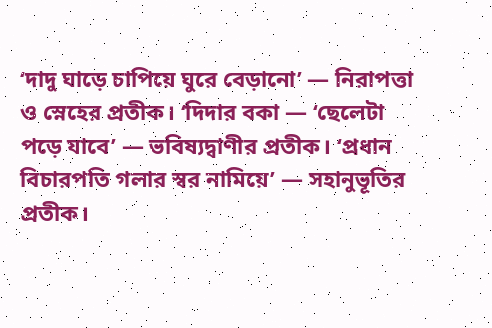‘দাদু ঘাড়ে চাপিয়ে ঘুরে বেড়ানো’ — নিরাপত্তা ও স্নেহের প্রতীক। ‘দিদার বকা — ‘ছেলেটা পড়ে যাবে’ — ভবিষ্যদ্বাণীর প্রতীক। ‘প্রধান বিচারপতি গলার স্বর নামিয়ে’ — সহানুভূতির প্রতীক।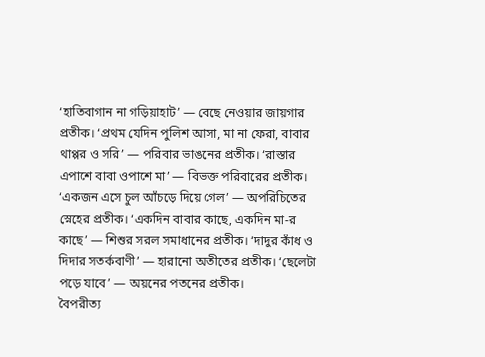‘হাতিবাগান না গড়িয়াহাট’ — বেছে নেওয়ার জায়গার প্রতীক। ‘প্রথম যেদিন পুলিশ আসা, মা না ফেরা, বাবার থাপ্পর ও সরি’ — পরিবার ভাঙনের প্রতীক। ‘রাস্তার এপাশে বাবা ওপাশে মা’ — বিভক্ত পরিবারের প্রতীক। ‘একজন এসে চুল আঁচড়ে দিয়ে গেল’ — অপরিচিতের স্নেহের প্রতীক। ‘একদিন বাবার কাছে, একদিন মা-র কাছে’ — শিশুর সরল সমাধানের প্রতীক। ‘দাদুর কাঁধ ও দিদার সতর্কবাণী’ — হারানো অতীতের প্রতীক। ‘ছেলেটা পড়ে যাবে’ — অয়নের পতনের প্রতীক।
বৈপরীত্য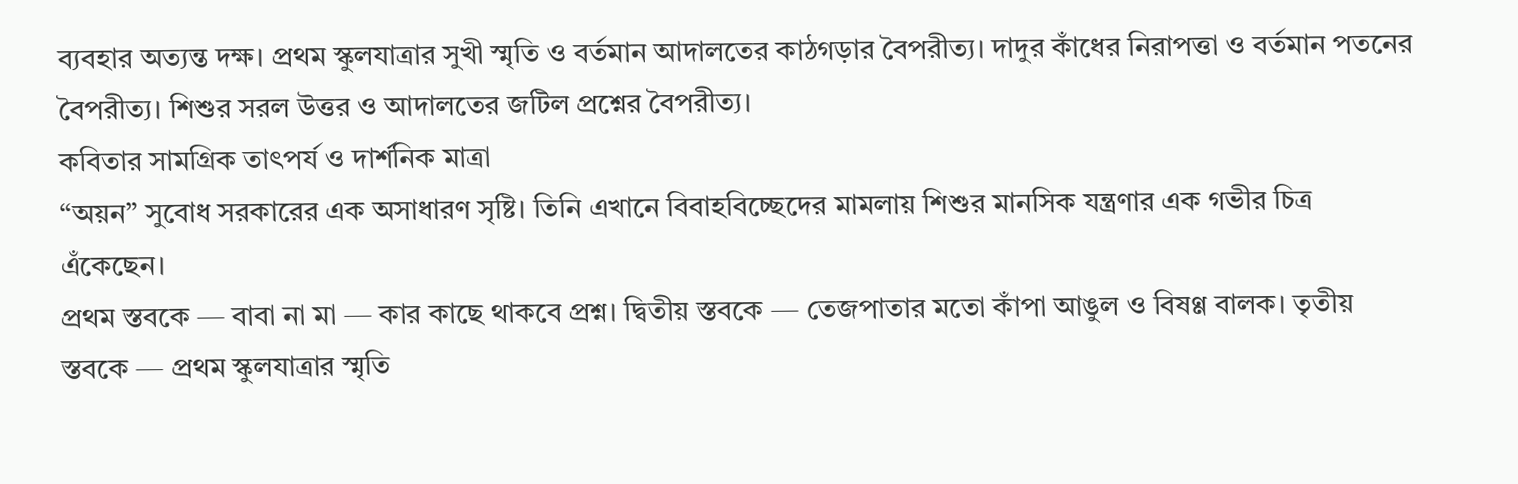ব্যবহার অত্যন্ত দক্ষ। প্রথম স্কুলযাত্রার সুখী স্মৃতি ও বর্তমান আদালতের কাঠগড়ার বৈপরীত্য। দাদুর কাঁধের নিরাপত্তা ও বর্তমান পতনের বৈপরীত্য। শিশুর সরল উত্তর ও আদালতের জটিল প্রশ্নের বৈপরীত্য।
কবিতার সামগ্রিক তাৎপর্য ও দার্শনিক মাত্রা
“অয়ন” সুবোধ সরকারের এক অসাধারণ সৃষ্টি। তিনি এখানে বিবাহবিচ্ছেদের মামলায় শিশুর মানসিক যন্ত্রণার এক গভীর চিত্র এঁকেছেন।
প্রথম স্তবকে — বাবা না মা — কার কাছে থাকবে প্রশ্ন। দ্বিতীয় স্তবকে — তেজপাতার মতো কাঁপা আঙুল ও বিষণ্ণ বালক। তৃতীয় স্তবকে — প্রথম স্কুলযাত্রার স্মৃতি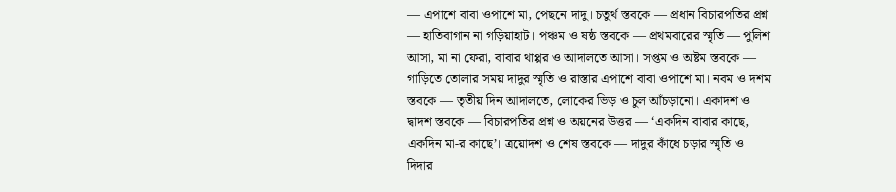— এপাশে বাবা ওপাশে মা, পেছনে দাদু। চতুর্থ স্তবকে — প্রধান বিচারপতির প্রশ্ন — হাতিবাগান না গড়িয়াহাট। পঞ্চম ও ষষ্ঠ স্তবকে — প্রথমবারের স্মৃতি — পুলিশ আসা, মা না ফেরা, বাবার থাপ্পর ও আদালতে আসা। সপ্তম ও অষ্টম স্তবকে — গাড়িতে তোলার সময় দাদুর স্মৃতি ও রাস্তার এপাশে বাবা ওপাশে মা। নবম ও দশম স্তবকে — তৃতীয় দিন আদালতে, লোকের ভিড় ও চুল আঁচড়ানো। একাদশ ও দ্বাদশ স্তবকে — বিচারপতির প্রশ্ন ও অয়নের উত্তর — ‘একদিন বাবার কাছে, একদিন মা-র কাছে’। ত্রয়োদশ ও শেষ স্তবকে — দাদুর কাঁধে চড়ার স্মৃতি ও দিদার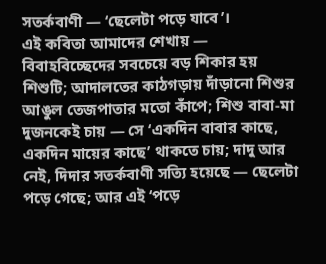সতর্কবাণী — ‘ছেলেটা পড়ে যাবে’।
এই কবিতা আমাদের শেখায় — বিবাহবিচ্ছেদের সবচেয়ে বড় শিকার হয় শিশুটি; আদালতের কাঠগড়ায় দাঁড়ানো শিশুর আঙুল তেজপাতার মতো কাঁপে; শিশু বাবা-মা দুজনকেই চায় — সে ‘একদিন বাবার কাছে, একদিন মায়ের কাছে’ থাকতে চায়; দাদু আর নেই, দিদার সতর্কবাণী সত্যি হয়েছে — ছেলেটা পড়ে গেছে; আর এই ‘পড়ে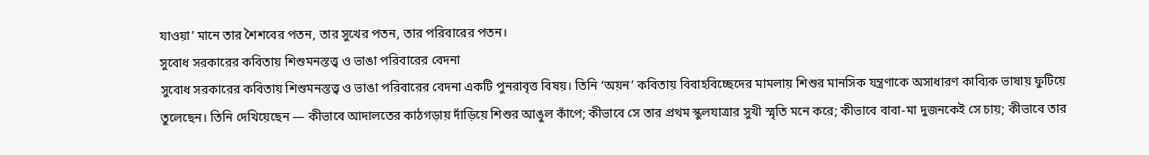যাওয়া’ মানে তার শৈশবের পতন, তার সুখের পতন, তার পরিবারের পতন।
সুবোধ সরকারের কবিতায় শিশুমনস্তত্ত্ব ও ভাঙা পরিবারের বেদনা
সুবোধ সরকারের কবিতায় শিশুমনস্তত্ত্ব ও ভাঙা পরিবারের বেদনা একটি পুনরাবৃত্ত বিষয়। তিনি ‘অয়ন’ কবিতায় বিবাহবিচ্ছেদের মামলায় শিশুর মানসিক যন্ত্রণাকে অসাধারণ কাব্যিক ভাষায় ফুটিয়ে তুলেছেন। তিনি দেখিয়েছেন — কীভাবে আদালতের কাঠগড়ায় দাঁড়িয়ে শিশুর আঙুল কাঁপে; কীভাবে সে তার প্রথম স্কুলযাত্রার সুখী স্মৃতি মনে করে; কীভাবে বাবা-মা দুজনকেই সে চায়; কীভাবে তার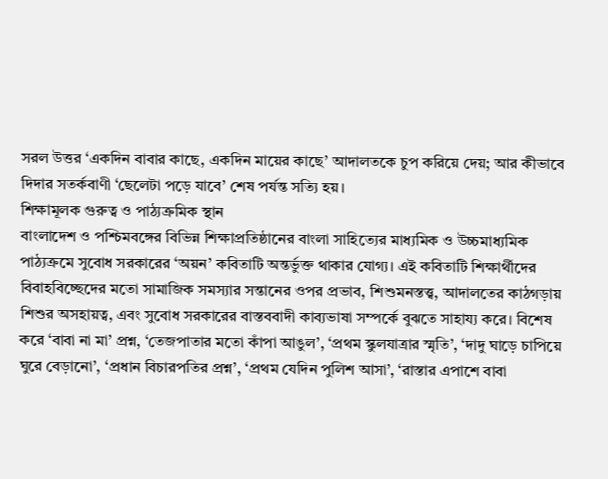সরল উত্তর ‘একদিন বাবার কাছে, একদিন মায়ের কাছে’ আদালতকে চুপ করিয়ে দেয়; আর কীভাবে দিদার সতর্কবাণী ‘ছেলেটা পড়ে যাবে’ শেষ পর্যন্ত সত্যি হয়।
শিক্ষামূলক গুরুত্ব ও পাঠ্যক্রমিক স্থান
বাংলাদেশ ও পশ্চিমবঙ্গের বিভিন্ন শিক্ষাপ্রতিষ্ঠানের বাংলা সাহিত্যের মাধ্যমিক ও উচ্চমাধ্যমিক পাঠ্যক্রমে সুবোধ সরকারের ‘অয়ন’ কবিতাটি অন্তর্ভুক্ত থাকার যোগ্য। এই কবিতাটি শিক্ষার্থীদের বিবাহবিচ্ছেদের মতো সামাজিক সমস্যার সন্তানের ওপর প্রভাব, শিশুমনস্তত্ত্ব, আদালতের কাঠগড়ায় শিশুর অসহায়ত্ব, এবং সুবোধ সরকারের বাস্তববাদী কাব্যভাষা সম্পর্কে বুঝতে সাহায্য করে। বিশেষ করে ‘বাবা না মা’ প্রশ্ন, ‘তেজপাতার মতো কাঁপা আঙুল’, ‘প্রথম স্কুলযাত্রার স্মৃতি’, ‘দাদু ঘাড়ে চাপিয়ে ঘুরে বেড়ানো’, ‘প্রধান বিচারপতির প্রশ্ন’, ‘প্রথম যেদিন পুলিশ আসা’, ‘রাস্তার এপাশে বাবা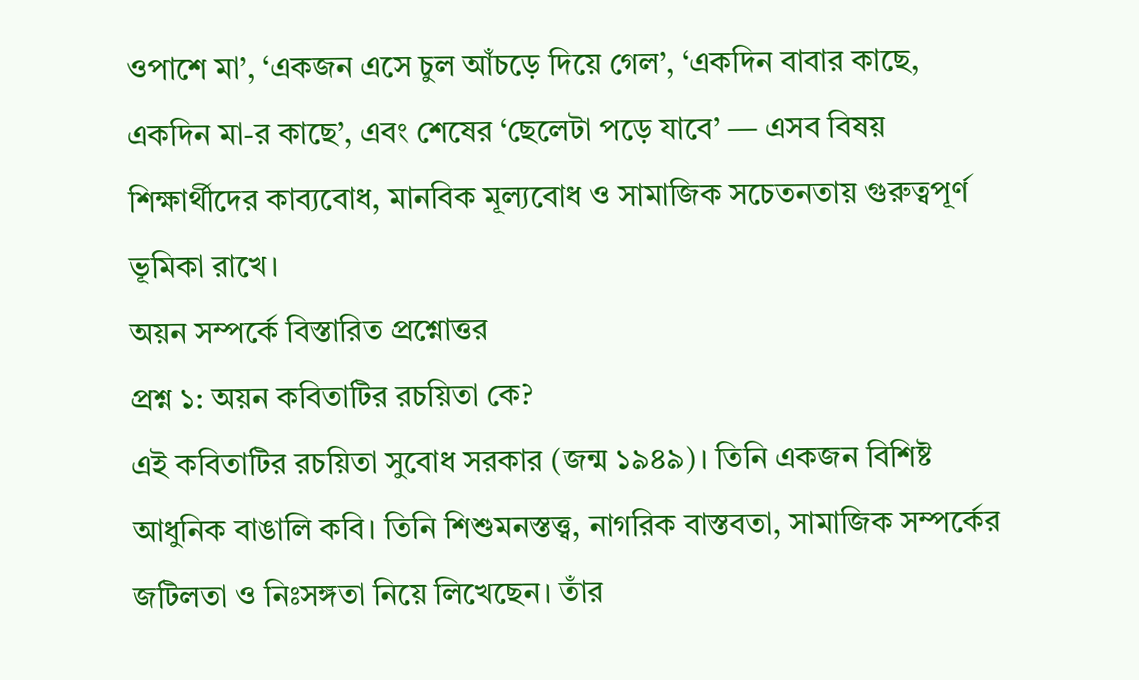ওপাশে মা’, ‘একজন এসে চুল আঁচড়ে দিয়ে গেল’, ‘একদিন বাবার কাছে, একদিন মা-র কাছে’, এবং শেষের ‘ছেলেটা পড়ে যাবে’ — এসব বিষয় শিক্ষার্থীদের কাব্যবোধ, মানবিক মূল্যবোধ ও সামাজিক সচেতনতায় গুরুত্বপূর্ণ ভূমিকা রাখে।
অয়ন সম্পর্কে বিস্তারিত প্রশ্নোত্তর
প্রশ্ন ১: অয়ন কবিতাটির রচয়িতা কে?
এই কবিতাটির রচয়িতা সুবোধ সরকার (জন্ম ১৯৪৯)। তিনি একজন বিশিষ্ট আধুনিক বাঙালি কবি। তিনি শিশুমনস্তত্ত্ব, নাগরিক বাস্তবতা, সামাজিক সম্পর্কের জটিলতা ও নিঃসঙ্গতা নিয়ে লিখেছেন। তাঁর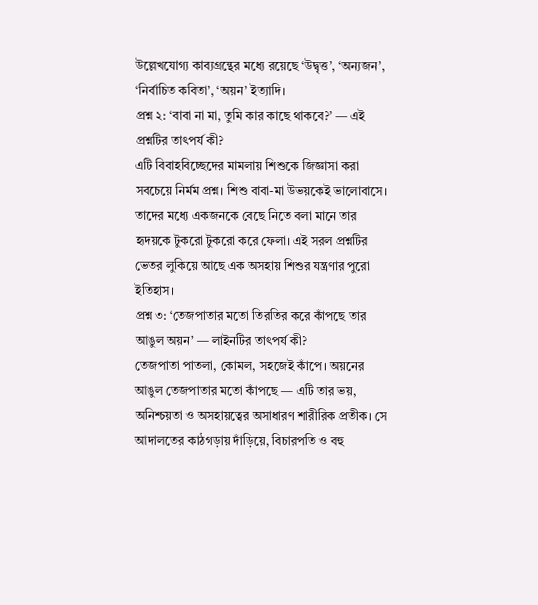উল্লেখযোগ্য কাব্যগ্রন্থের মধ্যে রয়েছে ‘উদ্বৃত্ত’, ‘অন্যজন’, ‘নির্বাচিত কবিতা’, ‘অয়ন’ ইত্যাদি।
প্রশ্ন ২: ‘বাবা না মা, তুমি কার কাছে থাকবে?’ — এই প্রশ্নটির তাৎপর্য কী?
এটি বিবাহবিচ্ছেদের মামলায় শিশুকে জিজ্ঞাসা করা সবচেয়ে নির্মম প্রশ্ন। শিশু বাবা-মা উভয়কেই ভালোবাসে। তাদের মধ্যে একজনকে বেছে নিতে বলা মানে তার হৃদয়কে টুকরো টুকরো করে ফেলা। এই সরল প্রশ্নটির ভেতর লুকিয়ে আছে এক অসহায় শিশুর যন্ত্রণার পুরো ইতিহাস।
প্রশ্ন ৩: ‘তেজপাতার মতো তিরতির করে কাঁপছে তার আঙুল অয়ন’ — লাইনটির তাৎপর্য কী?
তেজপাতা পাতলা, কোমল, সহজেই কাঁপে। অয়নের আঙুল তেজপাতার মতো কাঁপছে — এটি তার ভয়, অনিশ্চয়তা ও অসহায়ত্বের অসাধারণ শারীরিক প্রতীক। সে আদালতের কাঠগড়ায় দাঁড়িয়ে, বিচারপতি ও বহু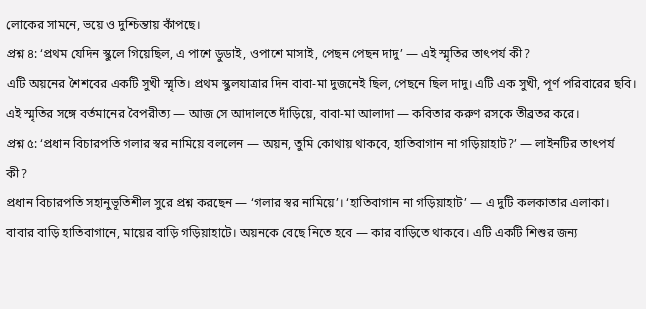লোকের সামনে, ভয়ে ও দুশ্চিন্তায় কাঁপছে।
প্রশ্ন ৪: ‘প্রথম যেদিন স্কুলে গিয়েছিল, এ পাশে ডুডাই, ওপাশে মাসাই, পেছন পেছন দাদু’ — এই স্মৃতির তাৎপর্য কী?
এটি অয়নের শৈশবের একটি সুখী স্মৃতি। প্রথম স্কুলযাত্রার দিন বাবা-মা দুজনেই ছিল, পেছনে ছিল দাদু। এটি এক সুখী, পূর্ণ পরিবারের ছবি। এই স্মৃতির সঙ্গে বর্তমানের বৈপরীত্য — আজ সে আদালতে দাঁড়িয়ে, বাবা-মা আলাদা — কবিতার করুণ রসকে তীব্রতর করে।
প্রশ্ন ৫: ‘প্রধান বিচারপতি গলার স্বর নামিয়ে বললেন — অয়ন, তুমি কোথায় থাকবে, হাতিবাগান না গড়িয়াহাট?’ — লাইনটির তাৎপর্য কী?
প্রধান বিচারপতি সহানুভূতিশীল সুরে প্রশ্ন করছেন — ‘গলার স্বর নামিয়ে’। ‘হাতিবাগান না গড়িয়াহাট’ — এ দুটি কলকাতার এলাকা। বাবার বাড়ি হাতিবাগানে, মায়ের বাড়ি গড়িয়াহাটে। অয়নকে বেছে নিতে হবে — কার বাড়িতে থাকবে। এটি একটি শিশুর জন্য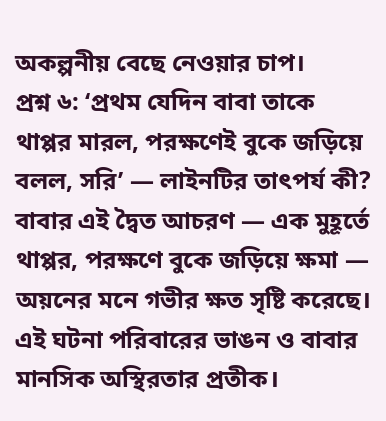অকল্পনীয় বেছে নেওয়ার চাপ।
প্রশ্ন ৬: ‘প্রথম যেদিন বাবা তাকে থাপ্পর মারল, পরক্ষণেই বুকে জড়িয়ে বলল, সরি’ — লাইনটির তাৎপর্য কী?
বাবার এই দ্বৈত আচরণ — এক মুহূর্তে থাপ্পর, পরক্ষণে বুকে জড়িয়ে ক্ষমা — অয়নের মনে গভীর ক্ষত সৃষ্টি করেছে। এই ঘটনা পরিবারের ভাঙন ও বাবার মানসিক অস্থিরতার প্রতীক।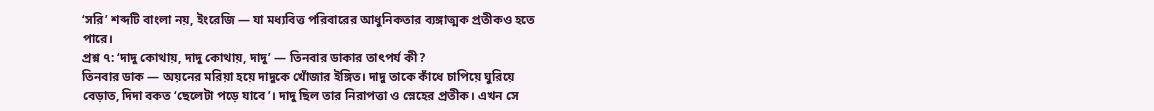‘সরি’ শব্দটি বাংলা নয়, ইংরেজি — যা মধ্যবিত্ত পরিবারের আধুনিকতার ব্যঙ্গাত্মক প্রতীকও হতে পারে।
প্রশ্ন ৭: ‘দাদু কোথায়, দাদু কোথায়, দাদু’ — তিনবার ডাকার তাৎপর্য কী?
তিনবার ডাক — অয়নের মরিয়া হয়ে দাদুকে খোঁজার ইঙ্গিত। দাদু তাকে কাঁধে চাপিয়ে ঘুরিয়ে বেড়াত, দিদা বকত ‘ছেলেটা পড়ে যাবে’। দাদু ছিল তার নিরাপত্তা ও স্নেহের প্রতীক। এখন সে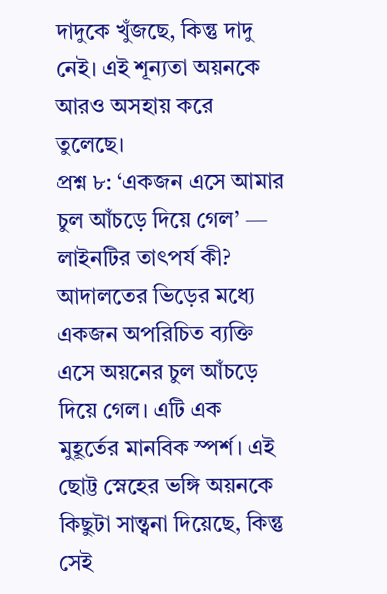দাদুকে খুঁজছে, কিন্তু দাদু নেই। এই শূন্যতা অয়নকে আরও অসহায় করে তুলেছে।
প্রশ্ন ৮: ‘একজন এসে আমার চুল আঁচড়ে দিয়ে গেল’ — লাইনটির তাৎপর্য কী?
আদালতের ভিড়ের মধ্যে একজন অপরিচিত ব্যক্তি এসে অয়নের চুল আঁচড়ে দিয়ে গেল। এটি এক মুহূর্তের মানবিক স্পর্শ। এই ছোট্ট স্নেহের ভঙ্গি অয়নকে কিছুটা সান্ত্বনা দিয়েছে, কিন্তু সেই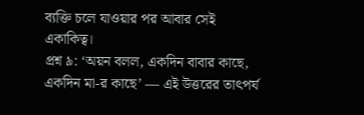ব্যক্তি চলে যাওয়ার পর আবার সেই একাকিত্ব।
প্রশ্ন ৯: ‘অয়ন বলল, একদিন বাবার কাছে, একদিন মা-র কাছে’ — এই উত্তরের তাৎপর্য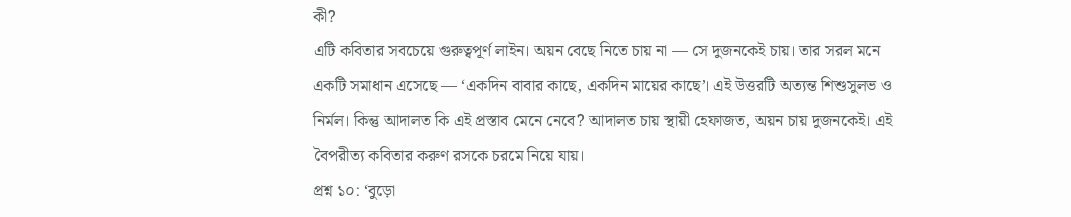কী?
এটি কবিতার সবচেয়ে গুরুত্বপূর্ণ লাইন। অয়ন বেছে নিতে চায় না — সে দুজনকেই চায়। তার সরল মনে একটি সমাধান এসেছে — ‘একদিন বাবার কাছে, একদিন মায়ের কাছে’। এই উত্তরটি অত্যন্ত শিশুসুলভ ও নির্মল। কিন্তু আদালত কি এই প্রস্তাব মেনে নেবে? আদালত চায় স্থায়ী হেফাজত, অয়ন চায় দুজনকেই। এই বৈপরীত্য কবিতার করুণ রসকে চরমে নিয়ে যায়।
প্রশ্ন ১০: ‘বুড়ো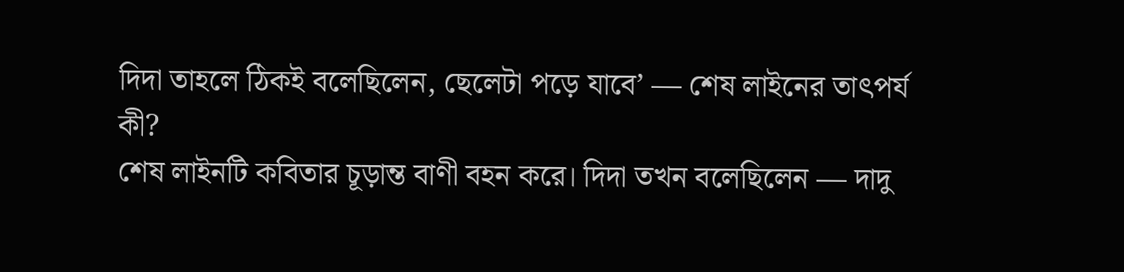দিদা তাহলে ঠিকই বলেছিলেন, ছেলেটা পড়ে যাবে’ — শেষ লাইনের তাৎপর্য কী?
শেষ লাইনটি কবিতার চূড়ান্ত বাণী বহন করে। দিদা তখন বলেছিলেন — দাদু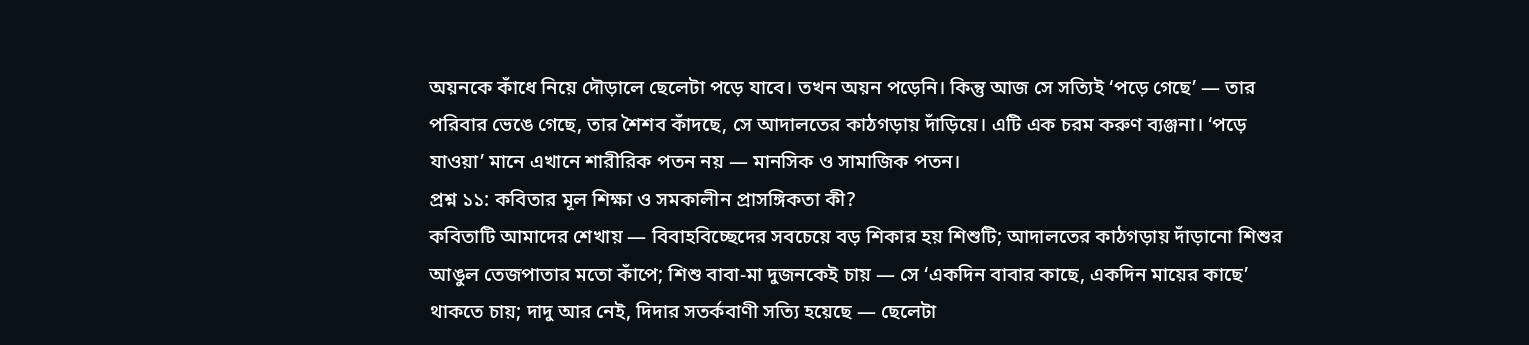অয়নকে কাঁধে নিয়ে দৌড়ালে ছেলেটা পড়ে যাবে। তখন অয়ন পড়েনি। কিন্তু আজ সে সত্যিই ‘পড়ে গেছে’ — তার পরিবার ভেঙে গেছে, তার শৈশব কাঁদছে, সে আদালতের কাঠগড়ায় দাঁড়িয়ে। এটি এক চরম করুণ ব্যঞ্জনা। ‘পড়ে যাওয়া’ মানে এখানে শারীরিক পতন নয় — মানসিক ও সামাজিক পতন।
প্রশ্ন ১১: কবিতার মূল শিক্ষা ও সমকালীন প্রাসঙ্গিকতা কী?
কবিতাটি আমাদের শেখায় — বিবাহবিচ্ছেদের সবচেয়ে বড় শিকার হয় শিশুটি; আদালতের কাঠগড়ায় দাঁড়ানো শিশুর আঙুল তেজপাতার মতো কাঁপে; শিশু বাবা-মা দুজনকেই চায় — সে ‘একদিন বাবার কাছে, একদিন মায়ের কাছে’ থাকতে চায়; দাদু আর নেই, দিদার সতর্কবাণী সত্যি হয়েছে — ছেলেটা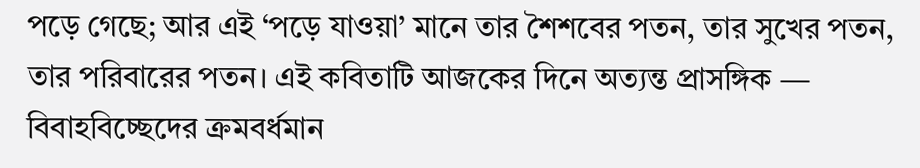পড়ে গেছে; আর এই ‘পড়ে যাওয়া’ মানে তার শৈশবের পতন, তার সুখের পতন, তার পরিবারের পতন। এই কবিতাটি আজকের দিনে অত্যন্ত প্রাসঙ্গিক — বিবাহবিচ্ছেদের ক্রমবর্ধমান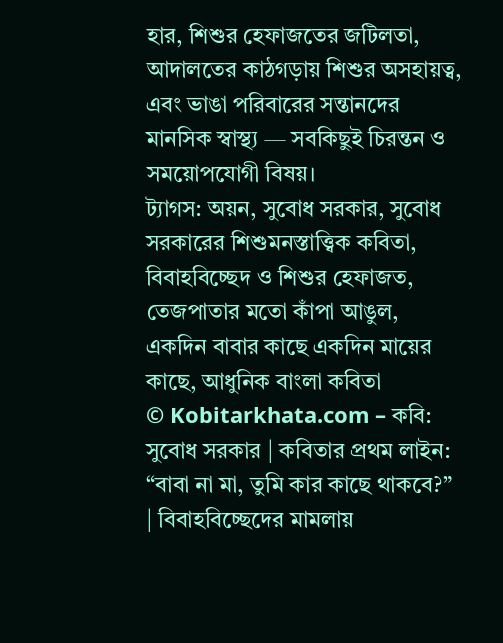হার, শিশুর হেফাজতের জটিলতা, আদালতের কাঠগড়ায় শিশুর অসহায়ত্ব, এবং ভাঙা পরিবারের সন্তানদের মানসিক স্বাস্থ্য — সবকিছুই চিরন্তন ও সময়োপযোগী বিষয়।
ট্যাগস: অয়ন, সুবোধ সরকার, সুবোধ সরকারের শিশুমনস্তাত্ত্বিক কবিতা, বিবাহবিচ্ছেদ ও শিশুর হেফাজত, তেজপাতার মতো কাঁপা আঙুল, একদিন বাবার কাছে একদিন মায়ের কাছে, আধুনিক বাংলা কবিতা
© Kobitarkhata.com – কবি: সুবোধ সরকার | কবিতার প্রথম লাইন: “বাবা না মা, তুমি কার কাছে থাকবে?” | বিবাহবিচ্ছেদের মামলায়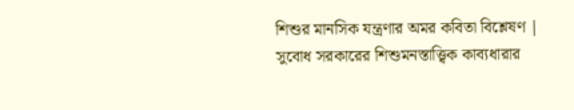শিশুর মানসিক যন্ত্রণার অমর কবিতা বিশ্লেষণ | সুবোধ সরকারের শিশুমনস্তাত্ত্বিক কাব্যধারার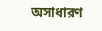অসাধারণ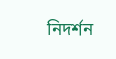নিদর্শন